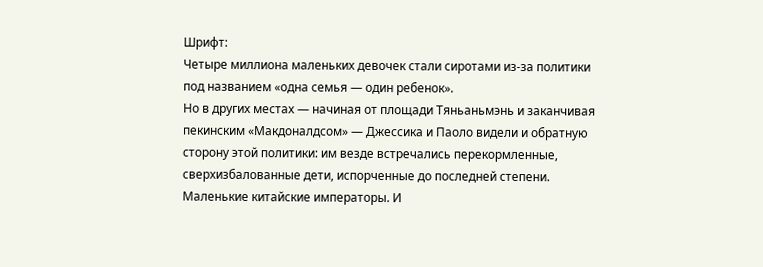Шрифт:
Четыре миллиона маленьких девочек стали сиротами из-за политики под названием «одна семья — один ребенок».
Но в других местах — начиная от площади Тяньаньмэнь и заканчивая пекинским «Макдоналдсом» — Джессика и Паоло видели и обратную сторону этой политики: им везде встречались перекормленные, сверхизбалованные дети, испорченные до последней степени. Маленькие китайские императоры. И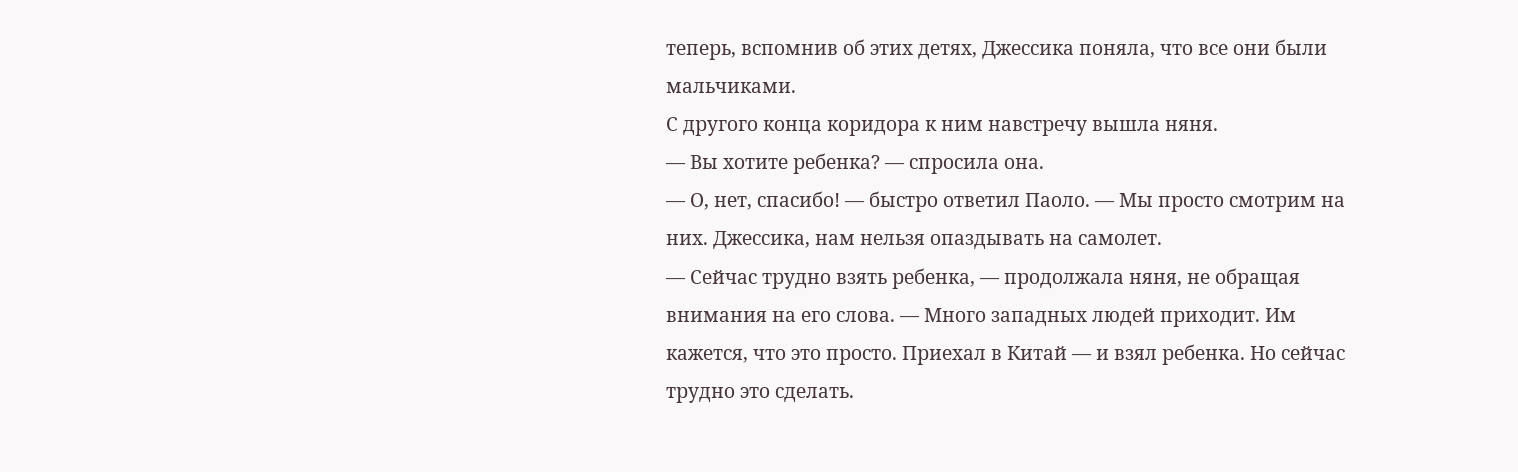теперь, вспомнив об этих детях, Джессика поняла, что все они были мальчиками.
С другого конца коридора к ним навстречу вышла няня.
— Вы хотите ребенка? — спросила она.
— О, нет, спасибо! — быстро ответил Паоло. — Мы просто смотрим на них. Джессика, нам нельзя опаздывать на самолет.
— Сейчас трудно взять ребенка, — продолжала няня, не обращая внимания на его слова. — Много западных людей приходит. Им кажется, что это просто. Приехал в Китай — и взял ребенка. Но сейчас трудно это сделать.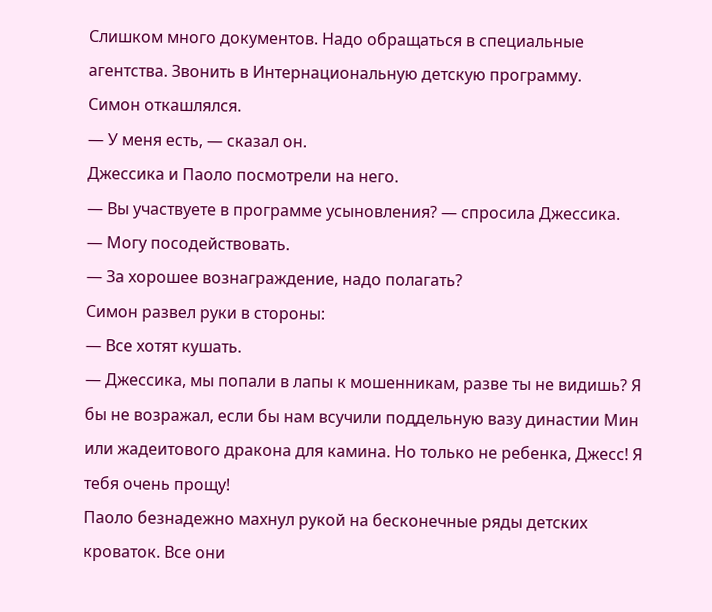Слишком много документов. Надо обращаться в специальные агентства. Звонить в Интернациональную детскую программу.
Симон откашлялся.
— У меня есть, — сказал он.
Джессика и Паоло посмотрели на него.
— Вы участвуете в программе усыновления? — спросила Джессика.
— Могу посодействовать.
— За хорошее вознаграждение, надо полагать?
Симон развел руки в стороны:
— Все хотят кушать.
— Джессика, мы попали в лапы к мошенникам, разве ты не видишь? Я бы не возражал, если бы нам всучили поддельную вазу династии Мин или жадеитового дракона для камина. Но только не ребенка, Джесс! Я тебя очень прощу!
Паоло безнадежно махнул рукой на бесконечные ряды детских кроваток. Все они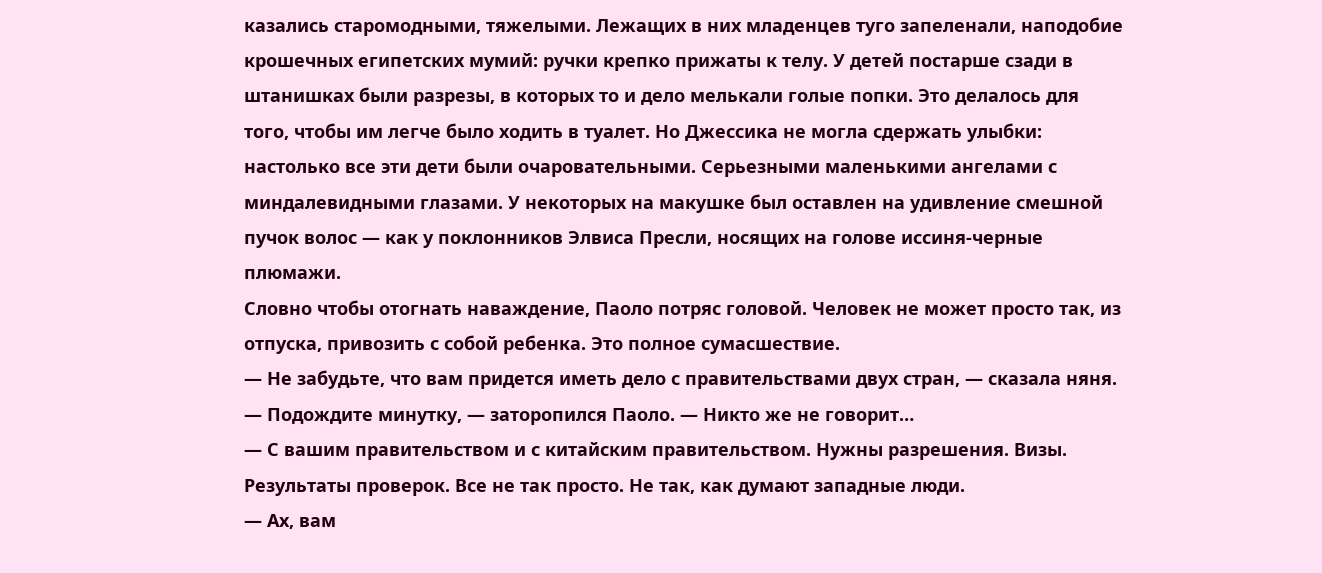казались старомодными, тяжелыми. Лежащих в них младенцев туго запеленали, наподобие крошечных египетских мумий: ручки крепко прижаты к телу. У детей постарше сзади в штанишках были разрезы, в которых то и дело мелькали голые попки. Это делалось для того, чтобы им легче было ходить в туалет. Но Джессика не могла сдержать улыбки: настолько все эти дети были очаровательными. Серьезными маленькими ангелами с миндалевидными глазами. У некоторых на макушке был оставлен на удивление смешной пучок волос — как у поклонников Элвиса Пресли, носящих на голове иссиня-черные плюмажи.
Словно чтобы отогнать наваждение, Паоло потряс головой. Человек не может просто так, из отпуска, привозить с собой ребенка. Это полное сумасшествие.
— Не забудьте, что вам придется иметь дело с правительствами двух стран, — сказала няня.
— Подождите минутку, — заторопился Паоло. — Никто же не говорит…
— С вашим правительством и с китайским правительством. Нужны разрешения. Визы. Результаты проверок. Все не так просто. Не так, как думают западные люди.
— Ах, вам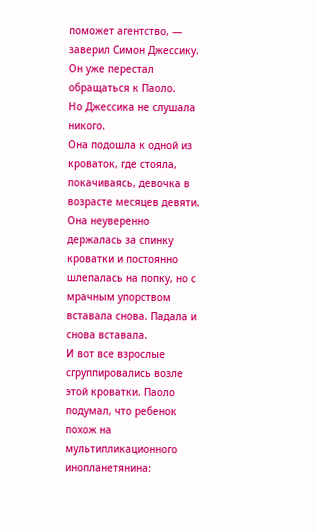поможет агентство, — заверил Симон Джессику. Он уже перестал обращаться к Паоло.
Но Джессика не слушала никого.
Она подошла к одной из кроваток, где стояла, покачиваясь, девочка в возрасте месяцев девяти. Она неуверенно держалась за спинку кроватки и постоянно шлепалась на попку, но с мрачным упорством вставала снова. Падала и снова вставала.
И вот все взрослые сгруппировались возле этой кроватки. Паоло подумал, что ребенок похож на мультипликационного инопланетянина: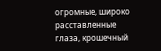огромные, широко расставленные глаза, крошечный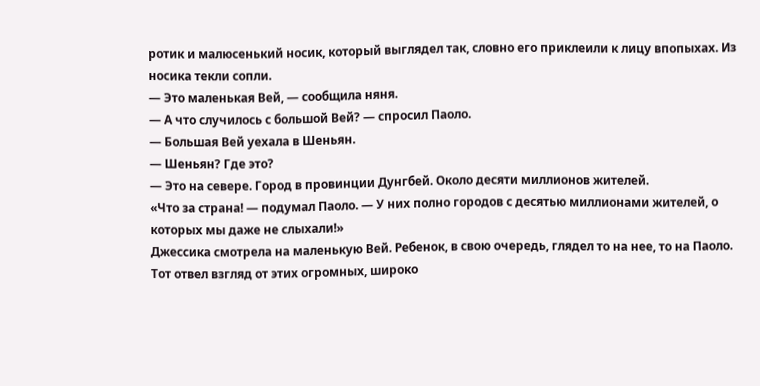ротик и малюсенький носик, который выглядел так, словно его приклеили к лицу впопыхах. Из носика текли сопли.
— Это маленькая Вей, — сообщила няня.
— А что случилось с большой Вей? — спросил Паоло.
— Большая Вей уехала в Шеньян.
— Шеньян? Где это?
— Это на севере. Город в провинции Дунгбей. Около десяти миллионов жителей.
«Что за страна! — подумал Паоло. — У них полно городов с десятью миллионами жителей, о которых мы даже не слыхали!»
Джессика смотрела на маленькую Вей. Ребенок, в свою очередь, глядел то на нее, то на Паоло. Тот отвел взгляд от этих огромных, широко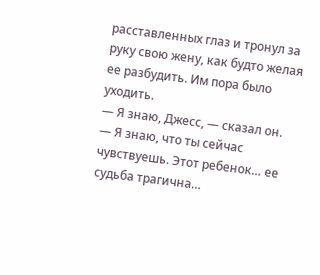расставленных глаз и тронул за руку свою жену, как будто желая ее разбудить. Им пора было уходить.
— Я знаю, Джесс, — сказал он. — Я знаю, что ты сейчас чувствуешь. Этот ребенок… ее судьба трагична…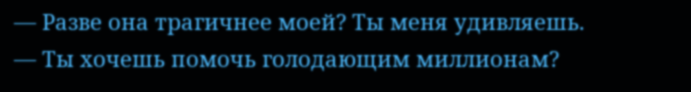— Разве она трагичнее моей? Ты меня удивляешь.
— Ты хочешь помочь голодающим миллионам?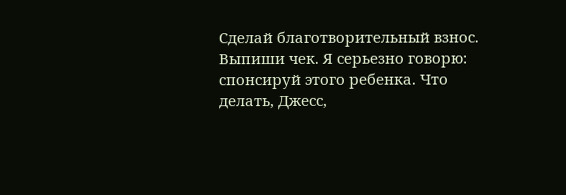Сделай благотворительный взнос. Выпиши чек. Я серьезно говорю: спонсируй этого ребенка. Что делать, Джесс,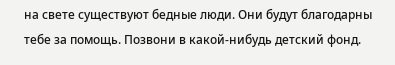на свете существуют бедные люди. Они будут благодарны тебе за помощь. Позвони в какой-нибудь детский фонд.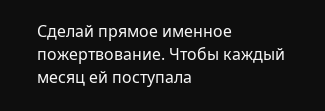Сделай прямое именное пожертвование. Чтобы каждый месяц ей поступала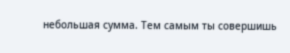небольшая сумма. Тем самым ты совершишь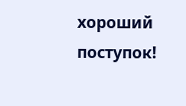хороший поступок!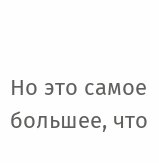Но это самое большее, что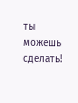ты можешь сделать!